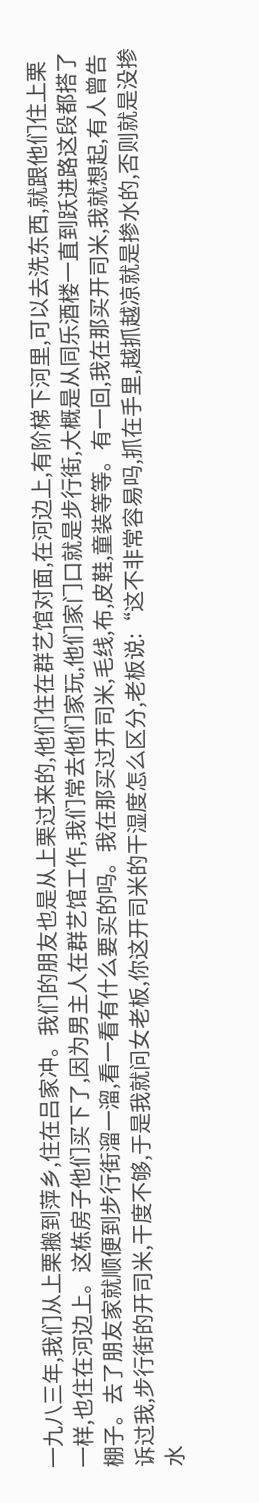一九八三年,我们从上栗搬到萍乡,住在吕家冲。我们的朋友也是从上栗过来的,他们住在群艺馆对面,在河边上,有阶梯下河里,可以去洗东西,就跟他们住上栗一样,也住在河边上。这栋房子他们买下了,因为男主人在群艺馆工作,我们常去他们家玩,他们家门口就是步行街,大概是从同乐酒楼一直到跃进路这段都搭了棚子。去了朋友家就顺便到步行街溜一溜,看一看有什么要买的吗。我在那买过开司米,毛线,布,皮鞋,童装等等。有一回,我在那买开司米,我就想起,有人曾告诉过我,步行街的开司米,干度不够,于是我就问女老板,你这开司米的干湿度怎么区分,老板说:“这不非常容易吗,抓在手里,越抓越凉就是掺水的,否则就是没掺水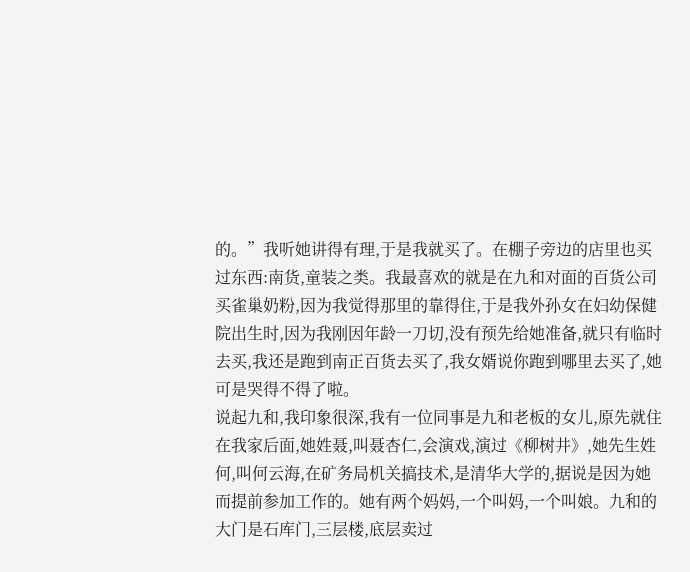的。”我听她讲得有理,于是我就买了。在棚子旁边的店里也买过东西:南货,童装之类。我最喜欢的就是在九和对面的百货公司买雀巢奶粉,因为我觉得那里的靠得住,于是我外孙女在妇幼保健院出生时,因为我刚因年龄一刀切,没有预先给她准备,就只有临时去买,我还是跑到南正百货去买了,我女婿说你跑到哪里去买了,她可是哭得不得了啦。
说起九和,我印象很深,我有一位同事是九和老板的女儿,原先就住在我家后面,她姓聂,叫聂杏仁,会演戏,演过《柳树井》,她先生姓何,叫何云海,在矿务局机关搞技术,是清华大学的,据说是因为她而提前参加工作的。她有两个妈妈,一个叫妈,一个叫娘。九和的大门是石库门,三层楼,底层卖过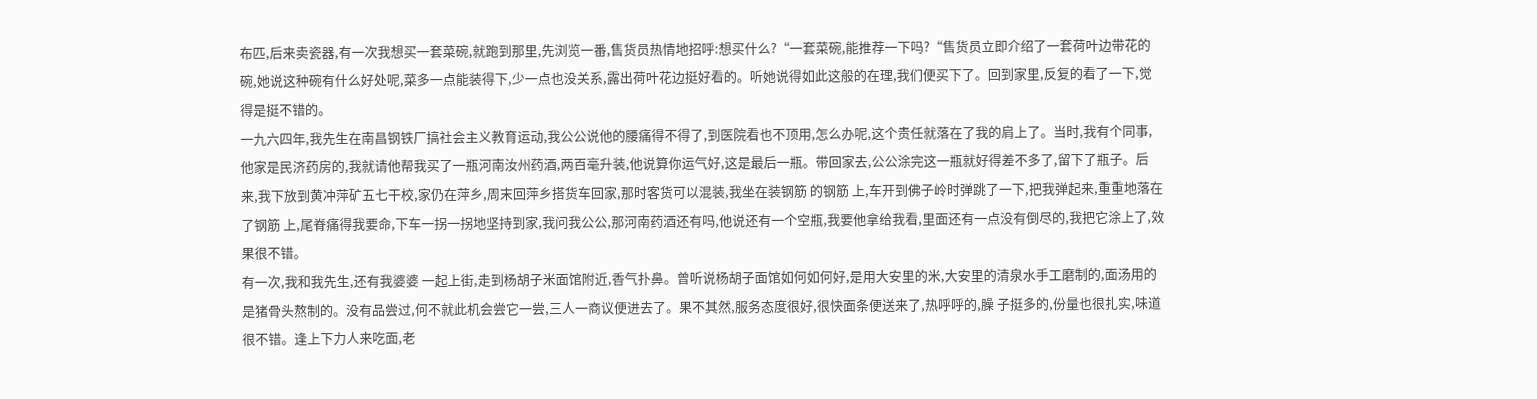布匹,后来卖瓷器,有一次我想买一套菜碗,就跑到那里,先浏览一番,售货员热情地招呼:想买什么?“一套菜碗,能推荐一下吗?“售货员立即介绍了一套荷叶边带花的碗,她说这种碗有什么好处呢,菜多一点能装得下,少一点也没关系,露出荷叶花边挺好看的。听她说得如此这般的在理,我们便买下了。回到家里,反复的看了一下,觉得是挺不错的。
一九六四年,我先生在南昌钢铁厂搞社会主义教育运动,我公公说他的腰痛得不得了,到医院看也不顶用,怎么办呢,这个责任就落在了我的肩上了。当时,我有个同事,他家是民济药房的,我就请他帮我买了一瓶河南汝州药酒,两百毫升装,他说算你运气好,这是最后一瓶。带回家去,公公涂完这一瓶就好得差不多了,留下了瓶子。后来,我下放到黄冲萍矿五七干校,家仍在萍乡,周末回萍乡搭货车回家,那时客货可以混装,我坐在装钢筋 的钢筋 上,车开到佛子岭时弹跳了一下,把我弹起来,重重地落在了钢筋 上,尾脊痛得我要命,下车一拐一拐地坚持到家,我问我公公,那河南药酒还有吗,他说还有一个空瓶,我要他拿给我看,里面还有一点没有倒尽的,我把它涂上了,效果很不错。
有一次,我和我先生,还有我婆婆 一起上街,走到杨胡子米面馆附近,香气扑鼻。曾听说杨胡子面馆如何如何好,是用大安里的米,大安里的清泉水手工磨制的,面汤用的是猪骨头熬制的。没有品尝过,何不就此机会尝它一尝,三人一商议便进去了。果不其然,服务态度很好,很快面条便送来了,热呼呼的,臊 子挺多的,份量也很扎实,味道 很不错。逢上下力人来吃面,老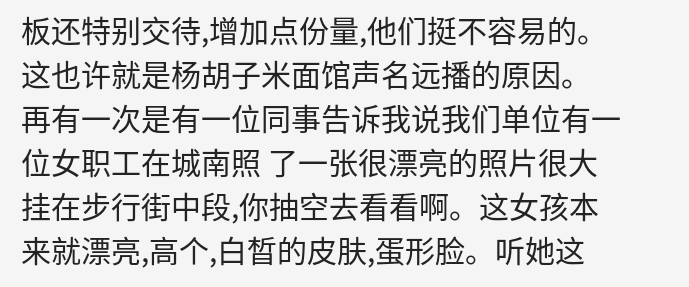板还特别交待,增加点份量,他们挺不容易的。这也许就是杨胡子米面馆声名远播的原因。
再有一次是有一位同事告诉我说我们单位有一位女职工在城南照 了一张很漂亮的照片很大挂在步行街中段,你抽空去看看啊。这女孩本来就漂亮,高个,白晳的皮肤,蛋形脸。听她这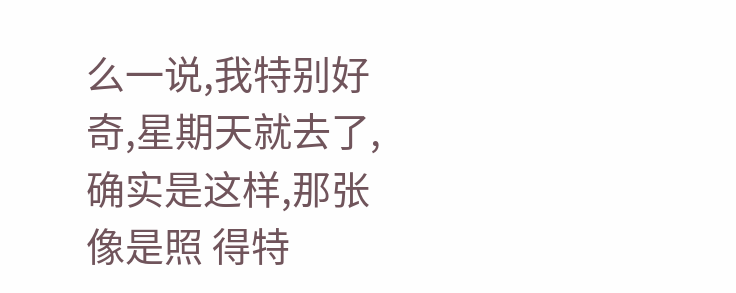么一说,我特别好奇,星期天就去了,确实是这样,那张像是照 得特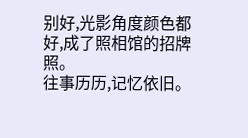别好,光影角度颜色都好,成了照相馆的招牌照。
往事历历,记忆依旧。